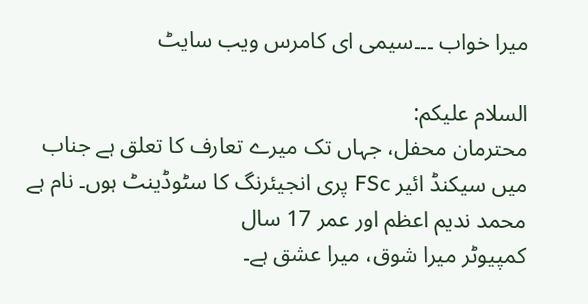میرا خواب ۔۔۔سیمی ای کامرس ویب سایٹ

السلام علیکم:
محترمان محفل، جہاں تک میرے تعارف کا تعلق ہے جناب میں سیکنڈ ائیر FSc پری انجیئرنگ کا سٹوڈینٹ ہوں۔ نام ہے محمد ندیم اعظم اور عمر 17 سال
کمپیوٹر میرا شوق، میرا عشق ہے۔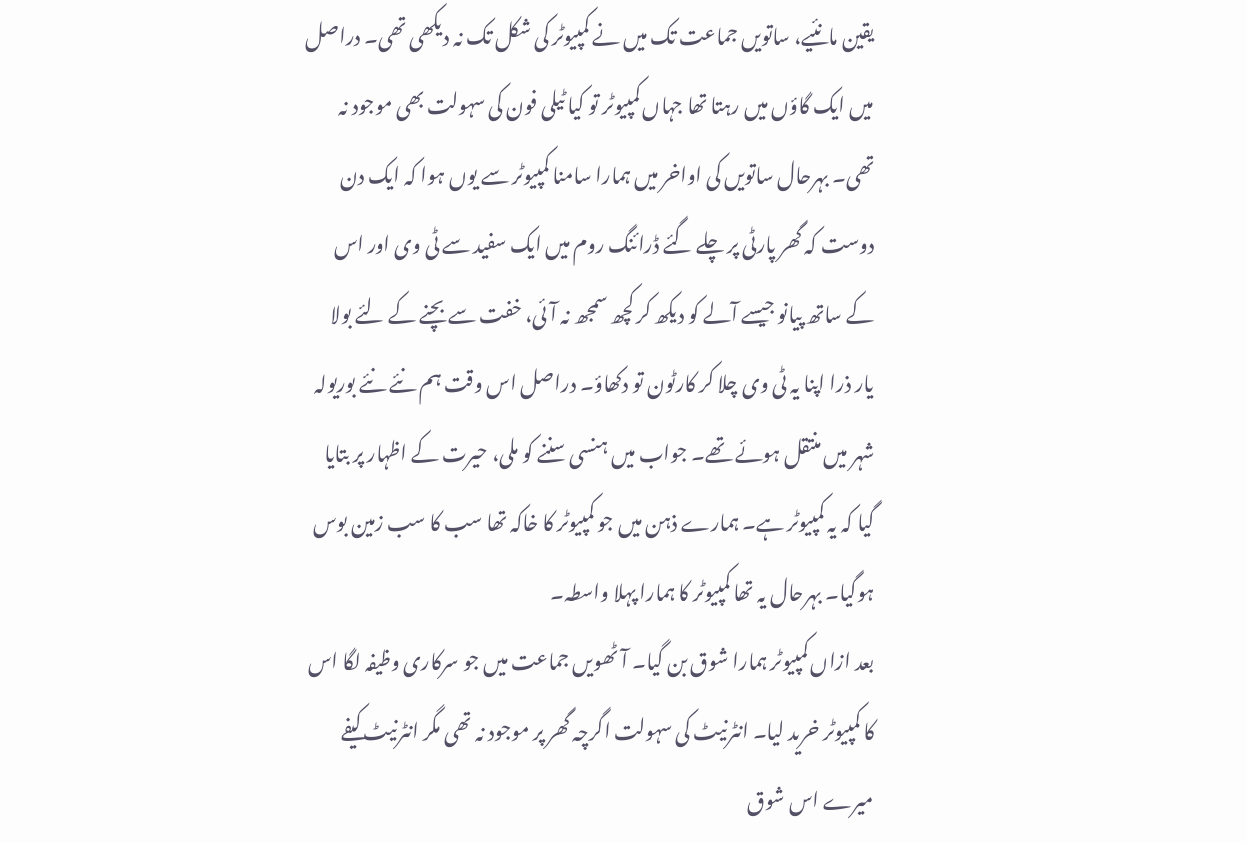یقین مانئیے، ساتویں جماعت تک میں نے کمپیوٹر کی شکل تک نہ دیکھی تھی۔ دراصل میں ایک گاؤں میں رہتا تھا جہاں کمپیوٹر تو کیا ٹیلی فون کی سہولت بھی موجود نہ تھی۔ بہرحال ساتویں کی اواخر میں ہمارا سامنا کمپیوٹر سے یوں ہوا کہ ایک دن دوست کہ گھر پارٹی پر چلے گئے ڈرائنگ روم میں ایک سفید سے ٹی وی اور اس کے ساتھ پیانو جیسے آلے کو دیکھ کر کچھ سمجھ نہ آئی، خفت سے بچنے کے لئے بولا یار ذرا اپنا یہ ٹی وی چلا کر کارٹون تو دکھاؤ۔ دراصل اس وقت ہم نئے نئے بوریولہ شہر میں منتقل ہوئے تھے۔ جواب میں ہنسی سننے کو ملی، حیرت کے اظہار پر بتایا گیا کہ یہ کمپیوٹر ہے۔ ہمارے ذہن میں جو کمپیوٹر کا خاکہ تھا سب کا سب زمین بوس ہوگیا۔ بہرحال یہ تھا کمپیوٹر کا ہمارا پہلا واسطہ۔
بعد ازاں کمپیوٹر ہمارا شوق بن گیا۔ آٹھویں جماعت میں جو سرکاری وظیفہ لگا اس کا کمپیوٹر خرید لیا۔ انٹرنیٹ کی سہولت اگرچہ گھر پر موجود نہ تھی مگر انٹرنیٹ کیفے میرے اس شوق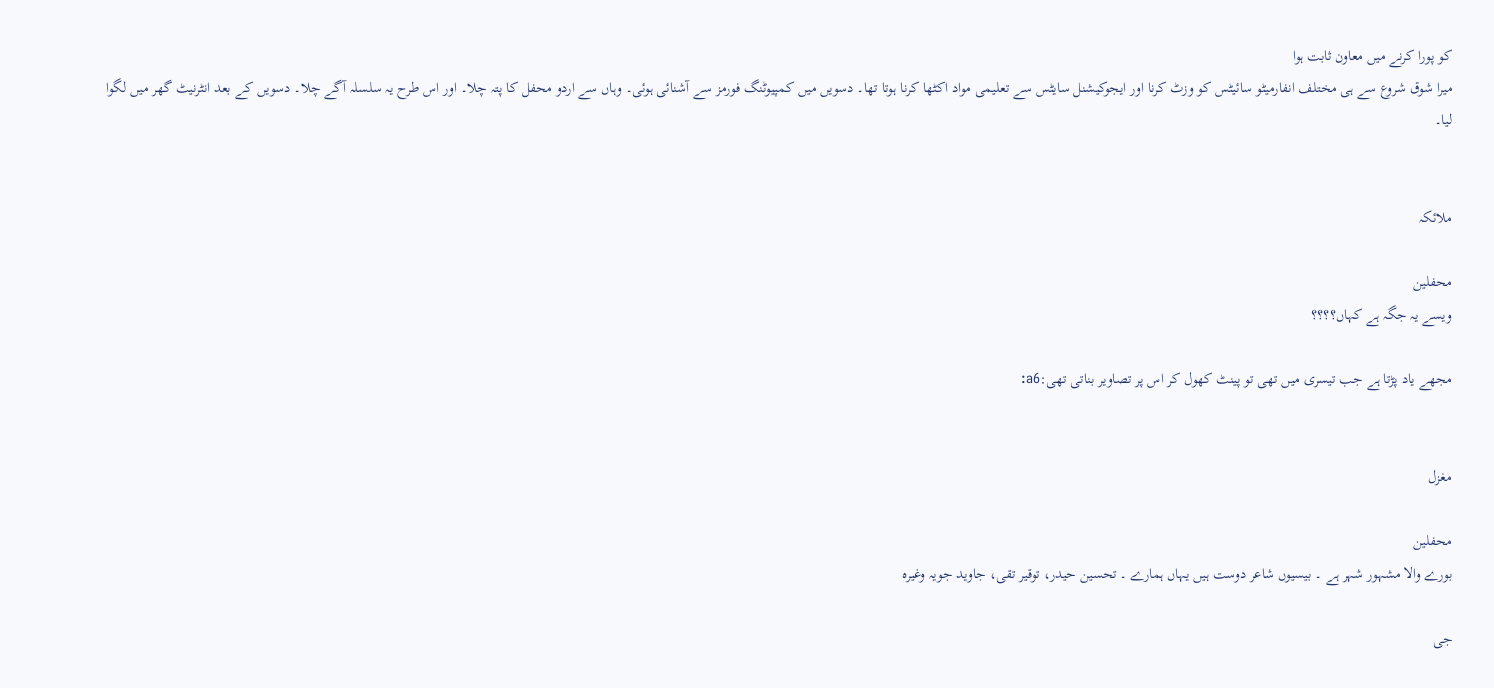کو پورا کرنے میں معاون ثابت ہوا
میرا شوق شروع سے ہی مختلف انفارمیٹو سائیٹس کو وزٹ کرنا اور ایجوکیشنل سایٹس سے تعلیمی مواد اکٹھا کرنا ہوتا تھا۔ دسویں میں کمپیوٹنگ فورمز سے آشنائی ہوئی۔ وہاں سے اردو محفل کا پتہ چلا۔ اور اس طرح یہ سلسلہ آگے چلا۔ دسویں کے بعد انٹرنیٹ گھر میں لگوا لیا۔


ملائکہ

محفلین
ویسے یہ جگہ ہے کہاں؟؟؟؟

مجھے یاد پڑتا ہے جب تیسری میں تھی تو پینٹ کھول کر اس پر تصاویر بناتی تھی:a6:


مغزل

محفلین
بورے والا مشہور شہر ہے ۔ بیسیوں شاعر دوست ہیں یہاں ہمارے ۔ تحسین حیدر، توقیر تقی، جاوید جویہ وغیرہ

جی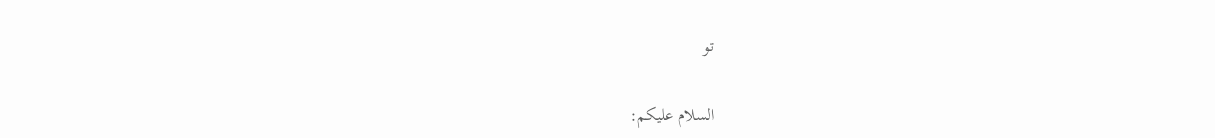تو

السلام علیکم: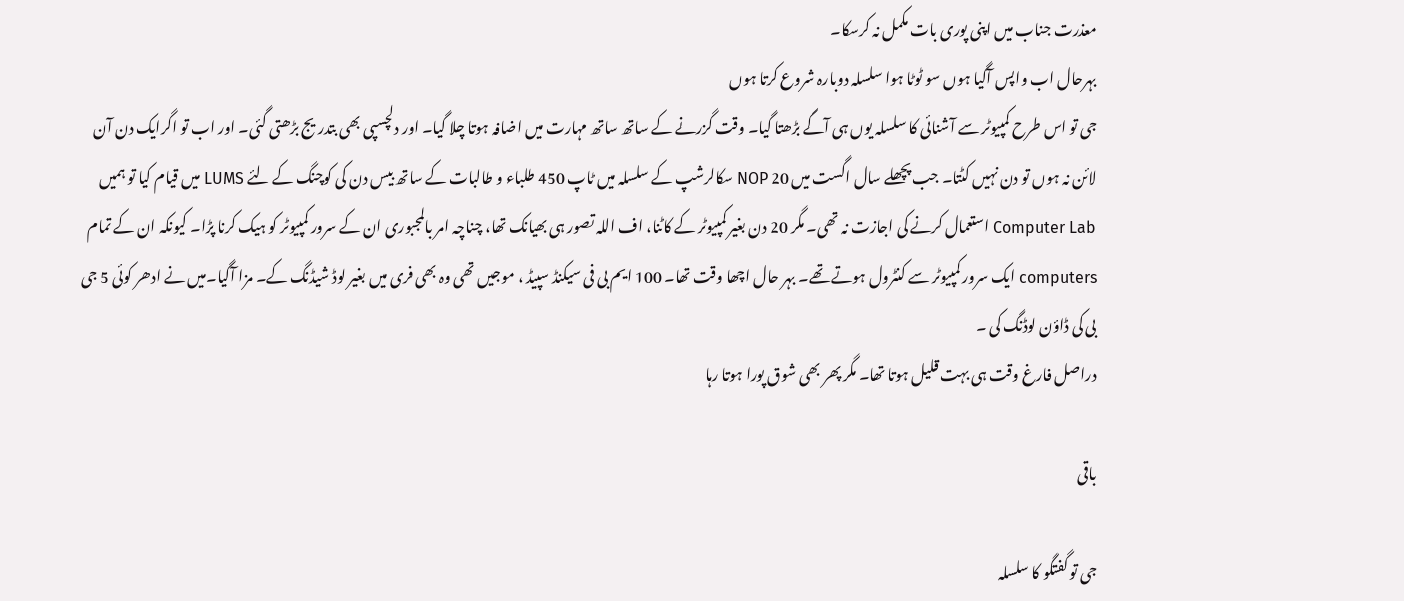معذرت جناب میں اپنی پوری بات مکمل نہ کرسکا۔
بہرحال اب واپس آگیا ہوں سو ٹوٹا ہوا سلسلہ دوبارہ شروع کرتا ہوں
جی تو اس طرح کمپیوٹر سے آشنائی کا سلسلہ یوں ہی آگے بڑھتا گیا۔ وقت گزرنے کے ساتھ ساتھ مہارت میں اضافہ ہوتا چلا گیا۔ اور دلچسپی بھی بتدریج بڑھتی گئی۔ اور اب تو اگرایک دن آن لائن نہ ہوں تو دن نہیں کٹتا۔ جب پچھلے سال اگست میں 20 NOP سکالرشپ کے سلسلہ میں ٹاپ 450 طلباء و طالبات کے ساتھ بیس دن کی کوچنگ کے لئے LUMS میں قیام کیا تو ہمیں Computer Lab استعمال کرنے کی اجازت نہ تھی۔ مگر 20 دن بغیر کمپیوٹر کے کاٹنا، اف اللہ تصور ہی بھیانک تھا، چناچہ امر بالمجبوری ان کے سرور کمپیوٹر کو ہیک کرنا پڑا۔ کیونکہ ان کے تمام computers ایک سرور کمپیوٹر سے کنٹرول ہوتے تھے۔ بہر حال اچھا وقت تھا۔ 100 ایم بی فی سیکنڈ سپیڈ ، موجیں تھی وہ بھی فری میں بغیر لوڈ شیڈنگ کے۔ مزا آگیا۔میں نے ادھر کوئی 5 جی بی کی ڈاؤن لوڈنگ کی ۔
دراصل فارغ وقت ہی بہت قلیل ہوتا تھا۔ مگر پھر بھی شوق پورا ہوتا رہا

باقی

جی تو گفتگو کا سلسلہ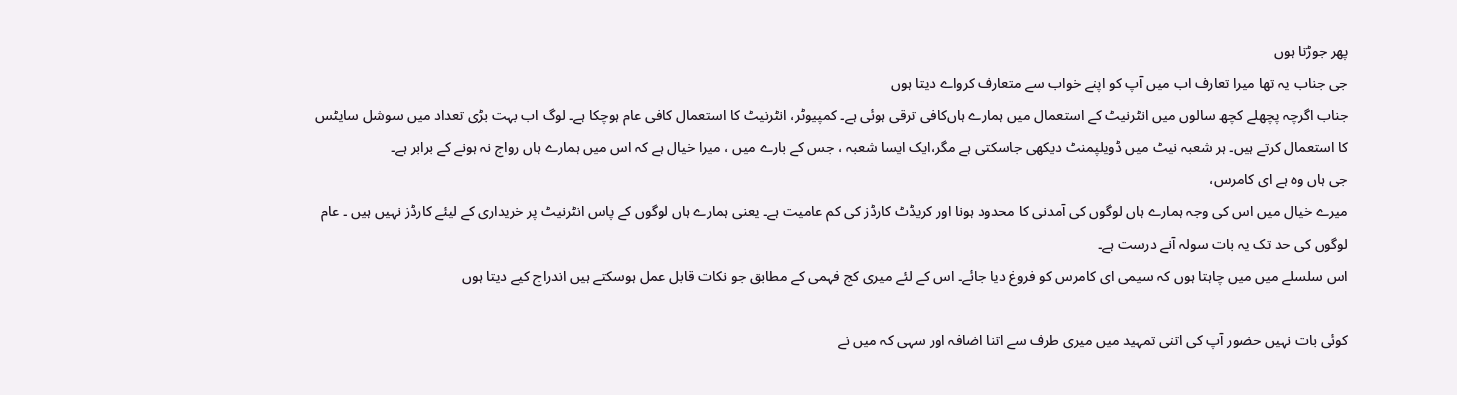پھر جوڑتا ہوں
جی جناب یہ تھا میرا تعارف اب میں آپ کو اپنے خواب سے متعارف کرواے دیتا ہوں
جناب اگرچہ پچھلے کچھ سالوں میں انٹرنیٹ کے استعمال میں ہمارے ہاں‌کافی ترقی ہوئی ہے۔ کمپیوٹر، انٹرنیٹ کا استعمال کافی عام ہوچکا ہے۔ لوگ اب بہت بڑی تعداد میں سوشل سایٹس کا استعمال کرتے ہیں۔ ہر شعبہ نیٹ میں ڈویلپمنٹ دیکھی جاسکتی ہے مگر،ایک ایسا شعبہ ، جس کے بارے میں ، میرا خیال ہے کہ اس میں ہمارے ہاں رواج نہ ہونے کے برابر ہے۔
جی ہاں وہ ہے ای کامرس،
میرے خیال میں اس کی وجہ ہمارے ہاں لوگوں کی آمدنی کا محدود ہونا اور کریڈٹ کارڈز کی کم عامیت ہے۔ یعنی ہمارے ہاں لوگوں کے پاس انٹرنیٹ پر خریداری کے لیئے کارڈز نہیں ہیں ۔ عام لوگوں کی حد تک یہ بات سولہ آنے درست ہے۔
اس سلسلے میں میں چاہتا ہوں کہ سیمی ای کامرس کو فروغ دیا جائے۔ اس کے لئے میری کج فہمی کے مطابق جو نکات قابل عمل ہوسکتے ہیں اندراج کیے دیتا ہوں

کوئی بات نہیں حضور آپ کی اتنی تمہید میں میری طرف سے اتنا اضافہ اور سہی کہ میں نے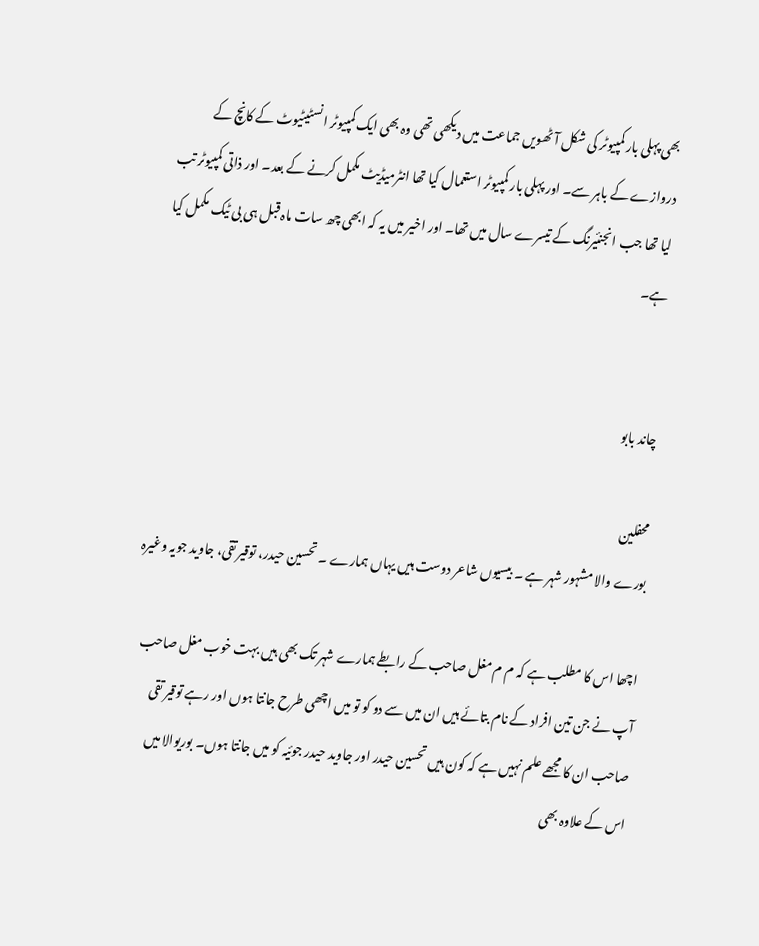بھی پہلی بار کمپیوٹر کی شکل آٹھویں جماعت میں دیکھی تھی وہ بھی ایک کمپیوٹر انسٹیٹیوٹ کے کانچ کے دروازے کے باہر سے۔ اور پہلی بار کمپیوٹر استعمال کیا تھا انٹرمیڈیٹ مکمل کرنے کے بعد۔ اور ذاتی کمپیوٹر تب لیا تھا جب انجنئیرنگ کے تیسرے سال میں تھا۔ اور اخیر میں یہ کہ ابھی چھ سات ماہ قبل ہی بی ٹیک مکمل کیا ہے۔


چاند بابو

محفلین
بورے والا مشہور شہر ہے ۔ بیسیوں شاعر دوست ہیں یہاں ہمارے ۔ تحسین حیدر، توقیر تقی، جاوید جویہ وغیرہ

اچھا اس کا مطلب ہے کہ م م مغل صاحب کے رابطے ہمارے شہر تک بھی ہیں بہت خوب مغل صاحب آپ نے جن تین افراد کے نام بتائے ہیں ان میں سے دو کو تو میں اچھی طرح جانتا ہوں اور رہے توقیر تقی صاحب ان کا مجھے علم نہیں ہے کہ کون ہیں تحسین حیدر اور جاوید حیدر جوئیہ کو میں جانتا ہوں۔ بوریوالا میں اس کے علاوہ بھی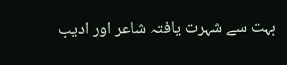بہت سے شہرت یافتہ شاعر اور ادیب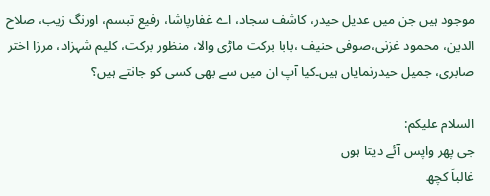موجود ہیں جن میں عدیل حیدر، کاشف سجاد، اے غفارپاشا، رفیع تبسم، اورنگ زیب، صلاح الدین، محمود غزنی،صوفی حنیف ،بابا برکت ماڑی والا، منظور برکت، کلیم شہزاد، مرزا اختر صابری، جمیل حیدرنمایاں ہیں۔کیا آپ ان میں سے بھی کسی کو جانتے ہیں؟

السلام علیکم:
جی پھر واپس آئے دیتا ہوں
غالباَ کچھ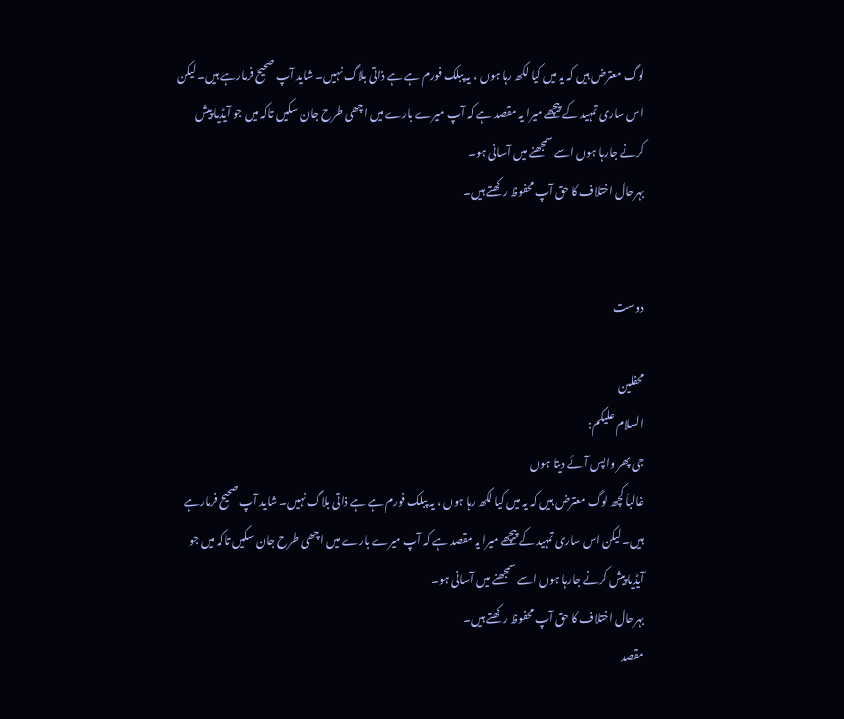لوگ معترض ہیں کہ یہ میں کیا لکھ رہا ہوں ، یہ پبلک فورم ہے ہے ذاتی بلاگ نہیں۔ شاید آپ صحیح فرمارہے ہیں۔ لیکن اس ساری تمہید کے پیچھے میرا یہ مقصد ہے کہ آپ میرے بارے میں اچھی طرح جان سکیں تاکہ میں جو آیڈیا پیش کرنے جارہا ہوں اسے سمجھنے میں آسانی ہو۔
بہرحال اختلاف کا حق آپ محفوظ رکھتے ہیں۔


دوست

محفلین
السلام علیکم:
جی پھر واپس آئے دیتا ہوں
غالباَ کچھ لوگ معترض ہیں کہ یہ میں کیا لکھ رہا ہوں ، یہ پبلک فورم ہے ہے ذاتی بلاگ نہیں۔ شاید آپ صحیح فرمارہے ہیں۔ لیکن اس ساری تمہید کے پیچھے میرا یہ مقصد ہے کہ آپ میرے بارے میں اچھی طرح جان سکیں تاکہ میں جو آیڈیا پیش کرنے جارہا ہوں اسے سمجھنے میں آسانی ہو۔
بہرحال اختلاف کا حق آپ محفوظ رکھتے ہیں۔
مقصد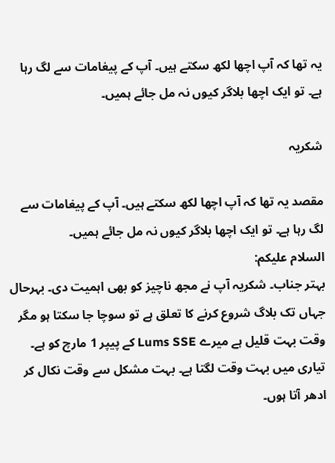یہ تھا کہ آپ اچھا لکھ سکتے ہیں۔ آپ کے پیغامات سے لگ رہا ہے۔ تو ایک اچھا بلاگر کیوں نہ مل جائے ہمیں۔

شکریہ

مقصد یہ تھا کہ آپ اچھا لکھ سکتے ہیں۔ آپ کے پیغامات سے لگ رہا ہے۔ تو ایک اچھا بلاگر کیوں نہ مل جائے ہمیں۔
السلام علیکم:
بہتر جناب۔ شکریہ آپ نے مجھ ناچیز کو بھی اہمیت دی۔ بہرحال جہاں تک بلاگ شروع کرنے کا تعلق ہے تو سوچا جا سکتا ہو مگر وقت بہت قلیل ہے میرے Lums SSE کے پیپر 1 مارچ کو ہے۔ تیاری میں بہت وقت لگتا ہے۔ بہت مشکل سے وقت نکال کر ادھر آتا ہوں۔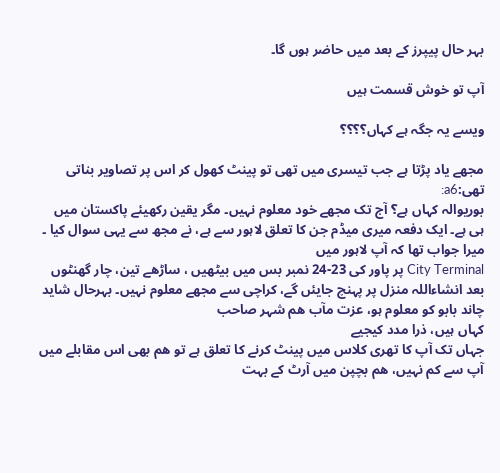بہر حال پیپرز کے بعد میں حاضر ہوں گا۔

آپ تو خوش قسمت ہیں

ویسے یہ جگہ ہے کہاں؟؟؟؟

مجھے یاد پڑتا ہے جب تیسری میں تھی تو پینٹ کھول کر اس پر تصاویر بناتی تھی:a6:
بوریوالہ کہاں ہے؟ آج تک مجھے خود معلوم نہیں۔ مگر یقین رکھیئے پاکستان میں ہی ہے۔ ایک دفعہ میری میڈم جن کا تعلق لاہور سے ہے، نے مجھ سے یہی سوال کیا ۔ میرا جواب تھا کہ آپ لاہور میں
City Terminal پر پاور کی 23-24 نمبر بس میں بیٹھیں ، ساڑھے تین، چار گھنٹوں بعد انشاءاللہ منزل پر پہنچ جایئں گے، کراچی سے مجھے معلوم نہیں۔ بہرحال شاید چاند بابو کو معلوم ہو، عزت مآب ھم شہر صاحب
کہاں ہیں، ذرا مدد کیجیے
جہاں تک آپ کا تھری کلاس میں پینٹ کرنے کا تعلق ہے تو ھم بھی اس مقابلے میں آپ سے کم نہیں، ھم بچپن میں آرٹ کے بہت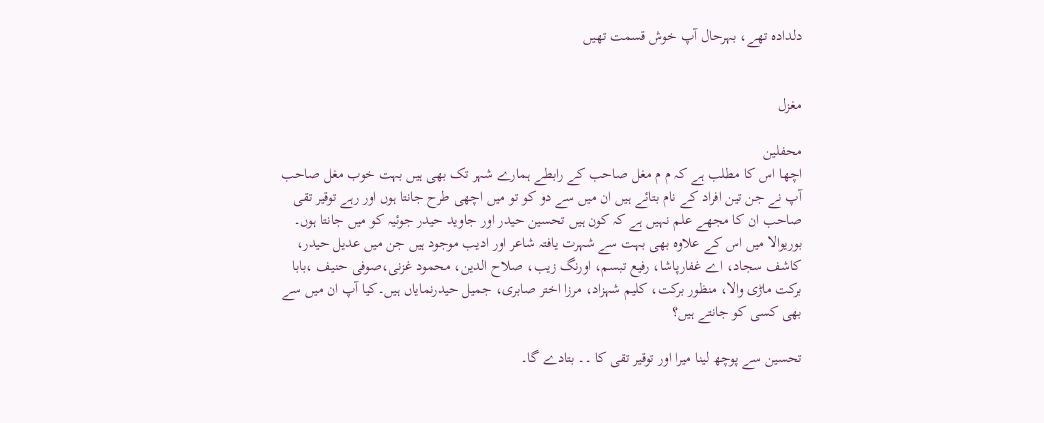دلدادہ تھے، بہرحال آپ خوش قسمت تھیں


مغزل

محفلین
اچھا اس کا مطلب ہے کہ م م مغل صاحب کے رابطے ہمارے شہر تک بھی ہیں بہت خوب مغل صاحب آپ نے جن تین افراد کے نام بتائے ہیں ان میں سے دو کو تو میں اچھی طرح جانتا ہوں اور رہے توقیر تقی صاحب ان کا مجھے علم نہیں ہے کہ کون ہیں تحسین حیدر اور جاوید حیدر جوئیہ کو میں جانتا ہوں۔ بوریوالا میں اس کے علاوہ بھی بہت سے شہرت یافتہ شاعر اور ادیب موجود ہیں جن میں عدیل حیدر، کاشف سجاد، اے غفارپاشا، رفیع تبسم، اورنگ زیب، صلاح الدین، محمود غزنی،صوفی حنیف ،بابا برکت ماڑی والا، منظور برکت، کلیم شہزاد، مرزا اختر صابری، جمیل حیدرنمایاں ہیں۔کیا آپ ان میں سے بھی کسی کو جانتے ہیں؟

تحسین سے پوچھ لینا میرا اور توقیر تقی کا ۔۔ بتادے گا۔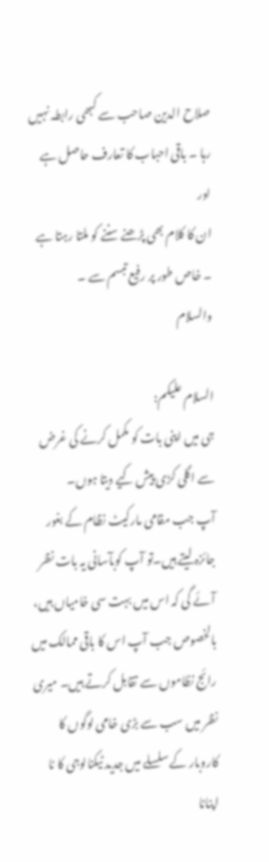صلاح الدین صاحب سے کبھی رابطہ نہیں رہا ۔ باقی احباب کا تعارف حاصل ہے اور
ان کا کلام بھی پڑھنے سننے کو ملتا رہتا ہے ۔ خاص طور پر رفیع تبسم سے ۔
والسلام

السلام علیکم:
جی میں اپنی بات کو مکمل کرنے کی غرض سے اگلی کڑی پیش کیے دیتا ہوں۔
آپ جب مقامی مارکیٹ نظام کے بغور جائزہ لیتے ہیں۔تو آپ کوبآسانی یہ بات نظر آئے گی کہ اس میں بہت سی خامیاں ہیں، بالخصوص جب آپ اس کا باقی ممالک میں رائج نظاموں سے تقابل کرتے ہیں۔ میری نظر میں سب سے بڑی خامی لوگوں کا کاروبار کے سلسلے میں جدید ٹیکنالوجی کا نا اپنانا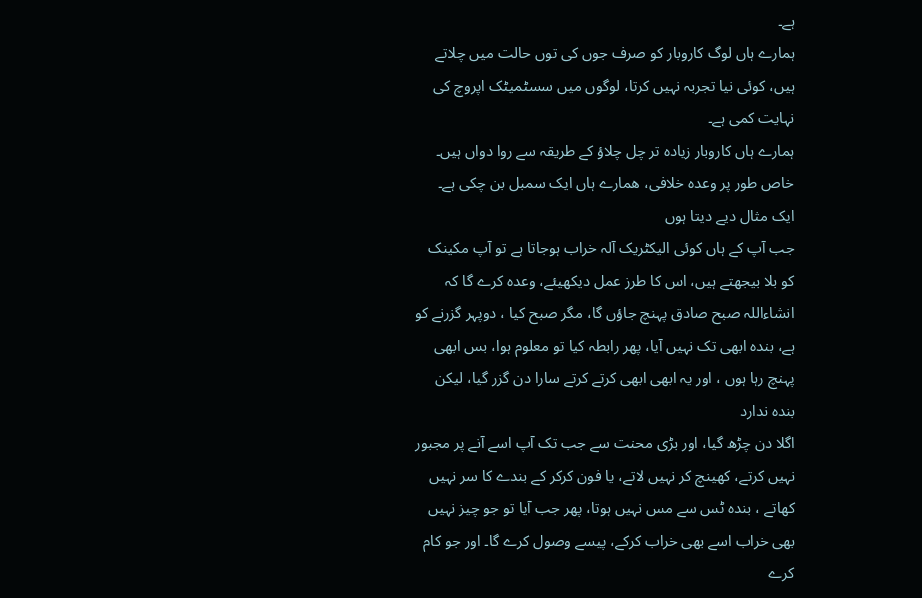ہے۔
ہمارے ہاں لوگ کاروبار کو صرف جوں کی توں حالت میں چلاتے ہیں، کوئی نیا تجربہ نہیں کرتا، لوگوں میں سسٹمیٹک اپروچ کی نہایت کمی ہے۔
ہمارے ہاں کاروبار زیادہ تر چل چلاؤ کے طریقہ سے روا دواں ہیں۔ خاص طور پر وعدہ خلافی، ھمارے ہاں ایک سمبل بن چکی ہے۔ ایک مثال دیے دیتا ہوں
جب آپ کے ہاں کوئی الیکٹریک آلہ خراب ہوجاتا ہے تو آپ مکینک کو بلا بیجھتے ہیں، اس کا طرز عمل دیکھیئے، وعدہ کرے گا کہ انشاءاللہ صبح صادق پہنچ جاؤں گا، مگر صبح کیا ، دوپہر گزرنے کو ہے، بندہ ابھی تک نہیں آیا، پھر رابطہ کیا تو معلوم ہوا، بس ابھی پہنچ رہا ہوں ، اور یہ ابھی ابھی کرتے کرتے سارا دن گزر گیا، لیکن بندہ ندارد
اگلا دن چڑھ گیا، اور بڑی محنت سے جب تک آپ اسے آنے پر مجبور نہیں کرتے، کھینچ کر نہیں لاتے، یا فون کرکر کے بندے کا سر نہیں کھاتے ، بندہ ٹس سے مس نہیں ہوتا، پھر جب آیا تو جو چیز نہیں بھی خراب اسے بھی خراب کرکے، پیسے وصول کرے گا۔ اور جو کام کرے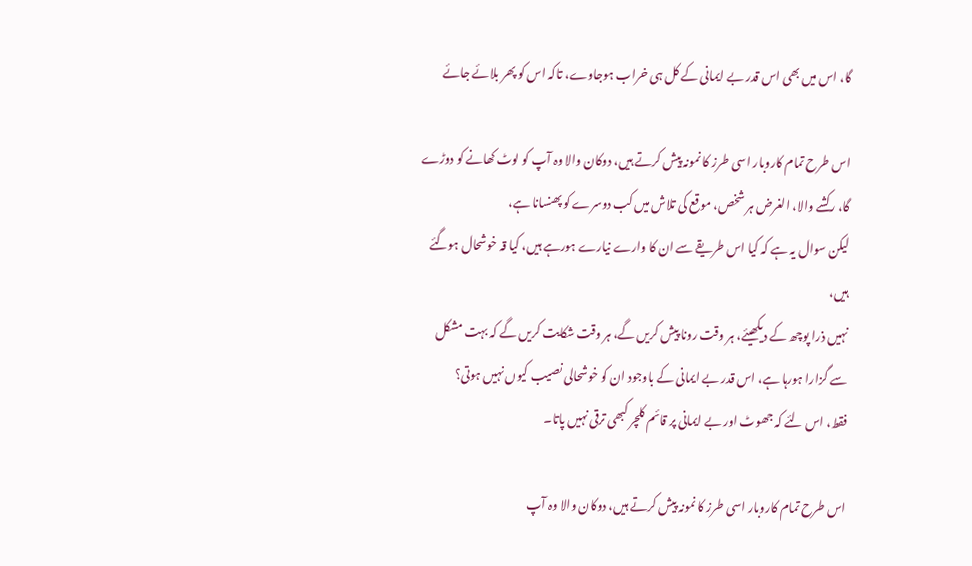گا، اس میں بھی اس قدر بے ایمانی کے کل ہی خراب ہوجاوے، تاکہ اس کو پھر بلائے جائے

اس طرح تمام کاروبار اسی طرز کا نمونہ پیش کرتے ہیں، دوکان والا وہ آپ کو لوٹ کھانے کو دوڑے گا، رکشے والا، الغرض ہر شخص، موقع کی تلاش میں کب دوسرے کو پھنسانا ہے،
لیکن سوال یہ ہے کہ کیا اس طریقے سے ان کا وارے نیارے ہورہے ہیں، کیا قہ خوشحال ہوگئے ہیں،
نہیں ذرا پوچھ کے دیکھیئے، ہر وقت رونا پیش کریں گے، ہر وقت شکایت کریں گے کہ بہت مشکل سے گزارا ہورہا ہے، اس قدر بے ایمانی کے باوجود ان کو خوشحالی نصیب کیوں نہیں ہوتی؟
فقط، اس لئے کہ جھوٹ اور بے ایمانی پر قائم کلچر کبھی ترقی نہیں پاتا۔

اس طرح تمام کاروبار اسی طرز کا نمونہ پیش کرتے ہیں، دوکان والا وہ آپ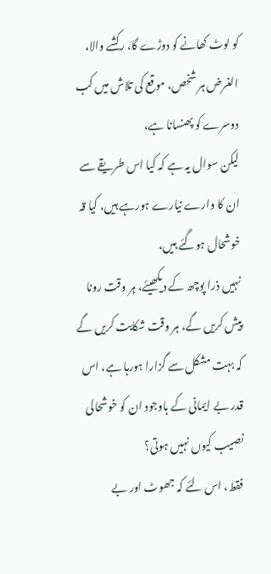کو لوٹ کھانے کو دوڑے گا، رکشے والا، الغرض ہر شخص، موقع کی تلاش میں کب دوسرے کو پھنسانا ہے،
لیکن سوال یہ ہے کہ کیا اس طریقے سے ان کا وارے نیارے ہورہے ہیں، کیا قہ خوشحال ہوگئے ہیں،
نہیں ذرا پوچھ کے دیکھیئے، ہر وقت رونا پیش کریں گے، ہر وقت شکایت کریں گے کہ بہت مشکل سے گزارا ہورہا ہے، اس قدر بے ایمانی کے باوجود ان کو خوشحالی نصیب کیوں نہیں ہوتی؟
فقط، اس لئے کہ جھوٹ اور بے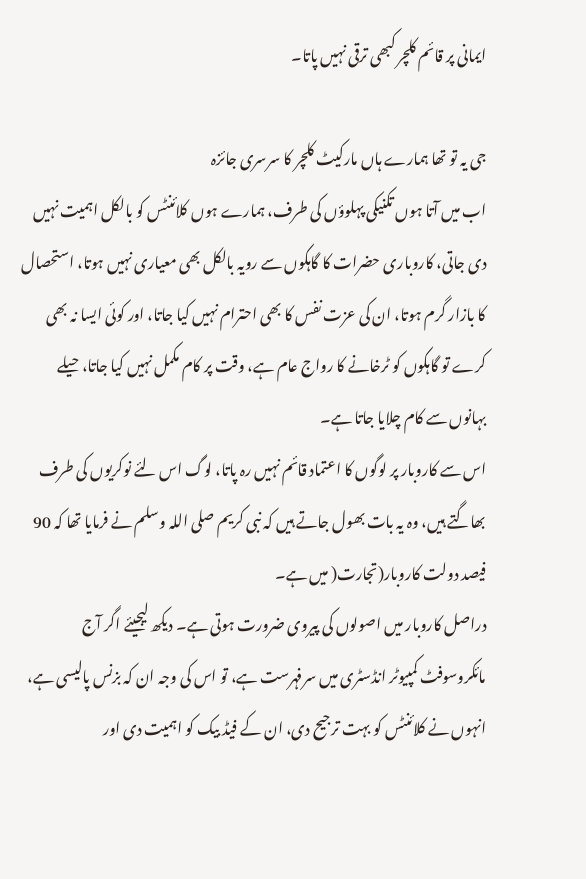ایمانی پر قائم کلچر کبھی ترقی نہیں پاتا۔

جی یہ تو تھا ہمارے ہاں مارکیٹ کلچر کا سرسری جائزہ
اب میں آتا ہوں تکنیکی پہلوؤں کی طرف، ہمارے ہوں کلائنٹس کو بالکل اہمیت نہیں دی جاتی، کاروباری حضرات کا گاہکوں سے رویہ بالکل بھی معیاری نہیں ہوتا، استحصال کا بازار گرم ہوتا، ان کی عزت نفس کا بھی احترام نہیں کیا جاتا، اور کوئی ایسا نہ بھی کرے تو گاہکوں کو ٹرخانے کا رواج عام ہے، وقت پر کام مکمل نہیں کیا جاتا، حیلے بہانوں سے کام چلایا جاتا ہے۔
اس سے کاروبار پر لوگوں کا اعتماد قائم نہیں رہ پاتا، لوگ اس لئے نوکریوں کی طرف بھاگتے ہیں، وہ یہ بات بھول جاتے ہیں کہ نبی کریم صلی اللہ وسلم نے فرمایا تھا کہ 90 فیصد دولت کاروبار(تجارت( میں ہے۔
دراصل کاروبار میں اصولوں کی پیروی ضرورت ہوتی ہے۔ دیکھ لیجیئے اگر آج مائکروسوفٹ کمپیوٹر انڈسٹری میں سرفہرست ہے، تو اس کی وجہ ان کہ بزنس پالیسی ہے، انہوں نے کلائنٹس کو بہت ترجیح دی، ان کے فیڈ بیک کو اہمیت دی اور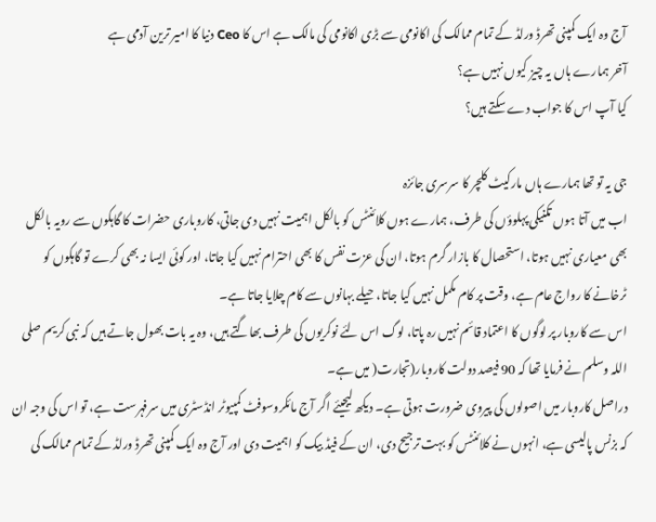آج وہ ایک کمپنی تھرڈ ورلڈ کے تمام ممالک کی اکانومی سے بڑی اکانومی کی مالک ہے اس کا Ceo دنیا کا امیر ترین آدمی ہے
آخر ہمارے ہاں یہ چیز کیوں نہیں ہے؟
کیا آپ اس کا جواب دے سکتے ہیں؟

جی یہ تو تھا ہمارے ہاں مارکیٹ کلچر کا سرسری جائزہ
اب میں آتا ہوں تکنیکی پہلوؤں کی طرف، ہمارے ہوں کلائنٹس کو بالکل اہمیت نہیں دی جاتی، کاروباری حضرات کا گاہکوں سے رویہ بالکل بھی معیاری نہیں ہوتا، استحصال کا بازار گرم ہوتا، ان کی عزت نفس کا بھی احترام نہیں کیا جاتا، اور کوئی ایسا نہ بھی کرے تو گاہکوں کو ٹرخانے کا رواج عام ہے، وقت پر کام مکمل نہیں کیا جاتا، حیلے بہانوں سے کام چلایا جاتا ہے۔
اس سے کاروبار پر لوگوں کا اعتماد قائم نہیں رہ پاتا، لوگ اس لئے نوکریوں کی طرف بھاگتے ہیں، وہ یہ بات بھول جاتے ہیں کہ نبی کریم صلی اللہ وسلم نے فرمایا تھا کہ 90 فیصد دولت کاروبار(تجارت( میں ہے۔
دراصل کاروبار میں اصولوں کی پیروی ضرورت ہوتی ہے۔ دیکھ لیجیئے اگر آج مائکروسوفٹ کمپیوٹر انڈسٹری میں سرفہرست ہے، تو اس کی وجہ ان کہ بزنس پالیسی ہے، انہوں نے کلائنٹس کو بہت ترجیح دی، ان کے فیڈ بیک کو اہمیت دی اور آج وہ ایک کمپنی تھرڈ ورلڈ کے تمام ممالک کی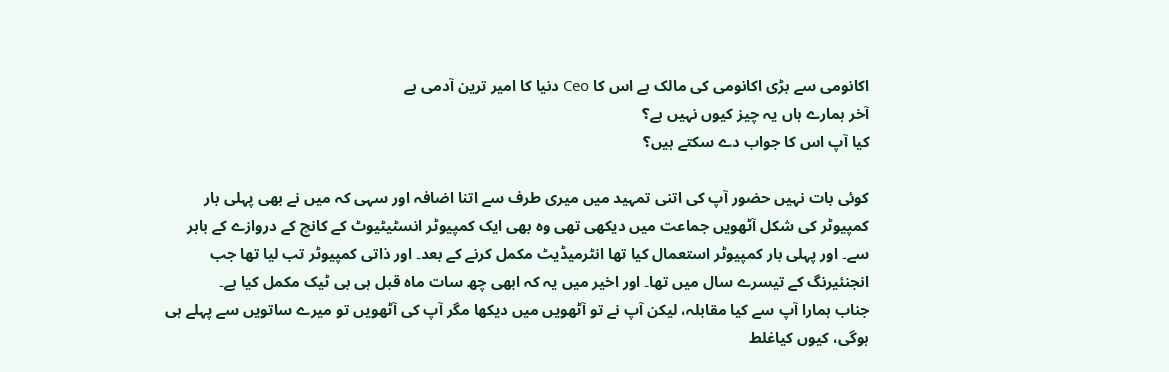اکانومی سے بڑی اکانومی کی مالک ہے اس کا Ceo دنیا کا امیر ترین آدمی ہے
آخر ہمارے ہاں یہ چیز کیوں نہیں ہے؟
کیا آپ اس کا جواب دے سکتے ہیں؟

کوئی بات نہیں حضور آپ کی اتنی تمہید میں میری طرف سے اتنا اضافہ اور سہی کہ میں نے بھی پہلی بار کمپیوٹر کی شکل آٹھویں جماعت میں دیکھی تھی وہ بھی ایک کمپیوٹر انسٹیٹیوٹ کے کانچ کے دروازے کے باہر سے۔ اور پہلی بار کمپیوٹر استعمال کیا تھا انٹرمیڈیٹ مکمل کرنے کے بعد۔ اور ذاتی کمپیوٹر تب لیا تھا جب انجنئیرنگ کے تیسرے سال میں تھا۔ اور اخیر میں یہ کہ ابھی چھ سات ماہ قبل ہی بی ٹیک مکمل کیا ہے۔
جناب ہمارا آپ سے کیا مقابلہ، لیکن آپ نے تو آٹھویں میں دیکھا مگر آپ کی آٹھویں تو میرے ساتویں سے پہلے ہی ہوگی، کیوں کیاغلط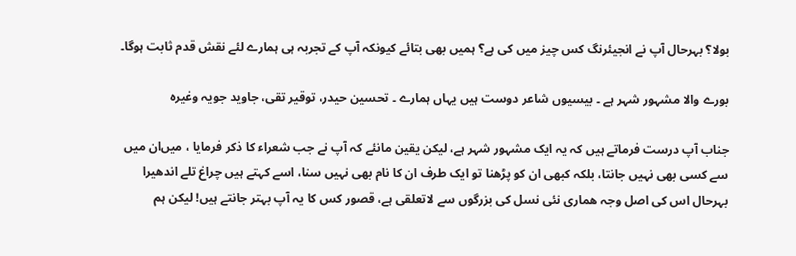بولا؟ بہرحال آپ نے انجیئرنگ کس چیز میں کی ہے؟ ہمیں بھی بتائے کیونکہ آپ کے تجربہ ہی ہمارے لئے نقش قدم ثابت ہوگا۔

بورے والا مشہور شہر ہے ۔ بیسیوں شاعر دوست ہیں یہاں ہمارے ۔ تحسین حیدر، توقیر تقی، جاوید جویہ وغیرہ

جناب آپ درست فرماتے ہیں کہ یہ ایک مشہور شہر ہے، لیکن یقین مانئے کہ آپ نے جب شعراء کا ذکر فرمایا ، میں‌ان میں سے کسی بھی نہیں جانتا، بلکہ کبھی ان کو پڑھنا تو ایک طرف ان کا نام بھی نہیں سنا، اسے کہتے ہیں چراغ تلے اندھیرا
بہرحال اس کی اصل وجہ ھماری نئی نسل کی بزرگوں سے لاتعلقی ہے، قصور کس کا یہ آپ بہتر جانتے ہیں! لیکن ہم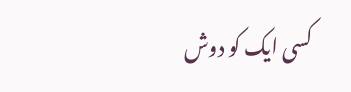کسی ایک کو دوش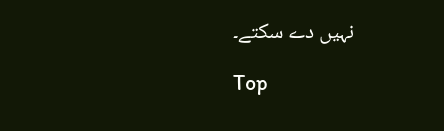نہیں دے سکتے۔

Top